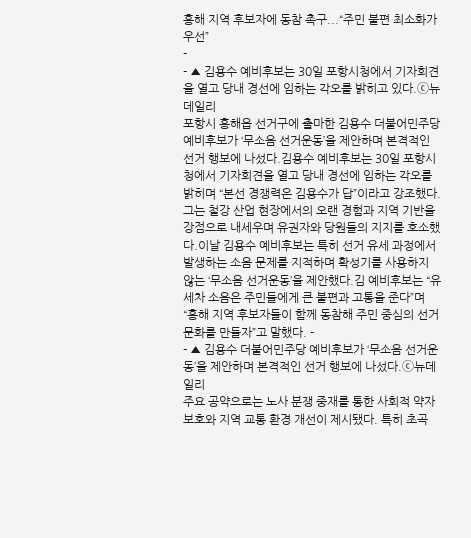흥해 지역 후보자에 동참 촉구...“주민 불편 최소화가 우선”
-
- ▲ 김용수 예비후보는 30일 포항시청에서 기자회견을 열고 당내 경선에 임하는 각오를 밝히고 있다.ⓒ뉴데일리
포항시 흥해읍 선거구에 출마한 김용수 더불어민주당 예비후보가 ‘무소음 선거운동’을 제안하며 본격적인 선거 행보에 나섰다.김용수 예비후보는 30일 포항시청에서 기자회견을 열고 당내 경선에 임하는 각오를 밝히며 “본선 경쟁력은 김용수가 답”이라고 강조했다. 그는 철강 산업 현장에서의 오랜 경험과 지역 기반을 강점으로 내세우며 유권자와 당원들의 지지를 호소했다.이날 김용수 예비후보는 특히 선거 유세 과정에서 발생하는 소음 문제를 지적하며 확성기를 사용하지 않는 ‘무소음 선거운동’을 제안했다.김 예비후보는 “유세차 소음은 주민들에게 큰 불편과 고통을 준다”며 “흥해 지역 후보자들이 함께 동참해 주민 중심의 선거 문화를 만들자”고 말했다. -
- ▲ 김용수 더불어민주당 예비후보가 ‘무소음 선거운동’을 제안하며 본격적인 선거 행보에 나섰다.ⓒ뉴데일리
주요 공약으로는 노사 분쟁 중재를 통한 사회적 약자 보호와 지역 교통 환경 개선이 제시됐다. 특히 초곡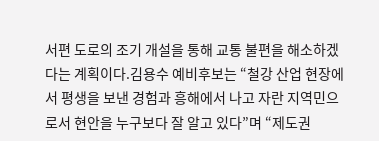서편 도로의 조기 개설을 통해 교통 불편을 해소하겠다는 계획이다.김용수 예비후보는 “철강 산업 현장에서 평생을 보낸 경험과 흥해에서 나고 자란 지역민으로서 현안을 누구보다 잘 알고 있다”며 “제도권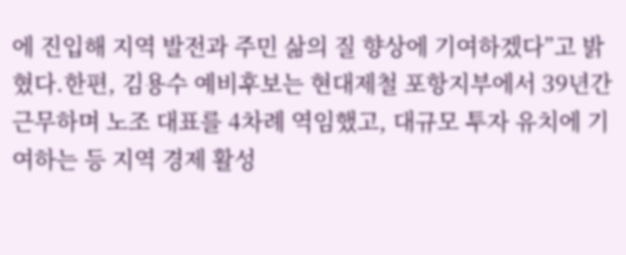에 진입해 지역 발전과 주민 삶의 질 향상에 기여하겠다”고 밝혔다.한편, 김용수 예비후보는 현대제철 포항지부에서 39년간 근무하며 노조 대표를 4차례 역임했고, 대규모 투자 유치에 기여하는 등 지역 경제 활성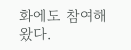화에도 참여해왔다.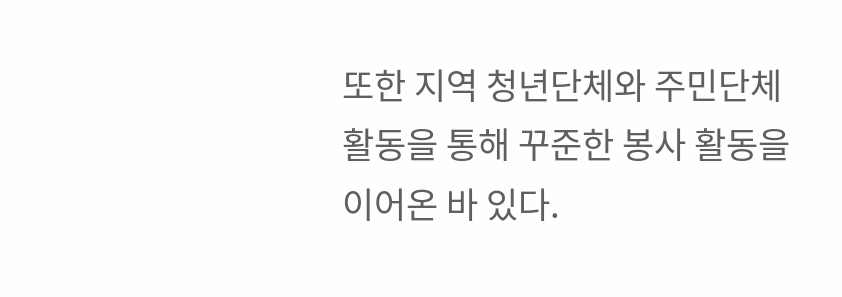또한 지역 청년단체와 주민단체 활동을 통해 꾸준한 봉사 활동을 이어온 바 있다.